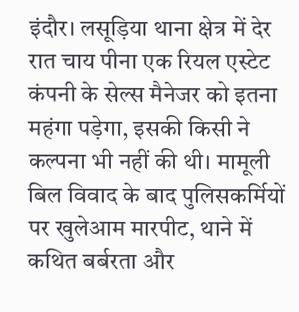इंदौर। लसूड़िया थाना क्षेत्र में देर रात चाय पीना एक रियल एस्टेट कंपनी के सेल्स मैनेजर को इतना महंगा पड़ेगा, इसकी किसी ने कल्पना भी नहीं की थी। मामूली बिल विवाद के बाद पुलिसकर्मियों पर खुलेआम मारपीट, थाने में कथित बर्बरता और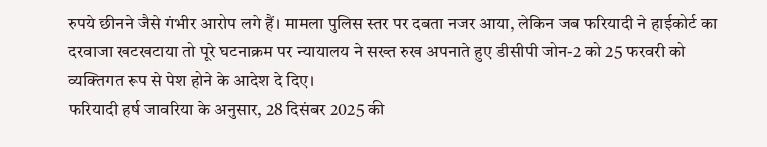रुपये छीनने जैसे गंभीर आरोप लगे हैं। मामला पुलिस स्तर पर दबता नजर आया, लेकिन जब फरियादी ने हाईकोर्ट का दरवाजा खटखटाया तो पूरे घटनाक्रम पर न्यायालय ने सख्त रुख अपनाते हुए डीसीपी जोन-2 को 25 फरवरी को व्यक्तिगत रूप से पेश होने के आदेश दे दिए।
फरियादी हर्ष जावरिया के अनुसार, 28 दिसंबर 2025 की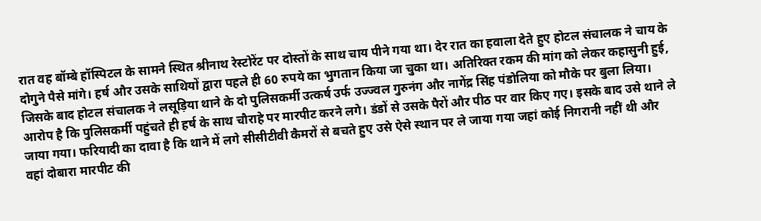रात वह बॉम्बे हॉस्पिटल के सामने स्थित श्रीनाथ रेस्टोरेंट पर दोस्तों के साथ चाय पीने गया था। देर रात का हवाला देते हुए होटल संचालक ने चाय के दोगुने पैसे मांगे। हर्ष और उसके साथियों द्वारा पहले ही 60 रुपये का भुगतान किया जा चुका था। अतिरिक्त रकम की मांग को लेकर कहासुनी हुई, जिसके बाद होटल संचालक ने लसूड़िया थाने के दो पुलिसकर्मी उत्कर्ष उर्फ उज्ज्वल गुरुनंग और नागेंद्र सिंह पंडोलिया को मौके पर बुला लिया।
आरोप है कि पुलिसकर्मी पहुंचते ही हर्ष के साथ चौराहे पर मारपीट करने लगे। डंडों से उसके पैरों और पीठ पर वार किए गए। इसके बाद उसे थाने ले जाया गया। फरियादी का दावा है कि थाने में लगे सीसीटीवी कैमरों से बचते हुए उसे ऐसे स्थान पर ले जाया गया जहां कोई निगरानी नहीं थी और वहां दोबारा मारपीट की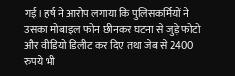गई। हर्ष ने आरोप लगाया कि पुलिसकर्मियों ने उसका मोबाइल फोन छीनकर घटना से जुड़े फोटो और वीडियो डिलीट कर दिए तथा जेब से 2400 रुपये भी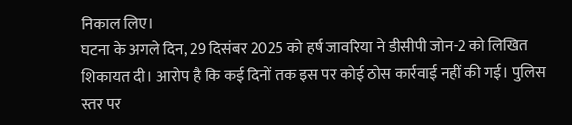निकाल लिए।
घटना के अगले दिन, 29 दिसंबर 2025 को हर्ष जावरिया ने डीसीपी जोन-2 को लिखित शिकायत दी। आरोप है कि कई दिनों तक इस पर कोई ठोस कार्रवाई नहीं की गई। पुलिस स्तर पर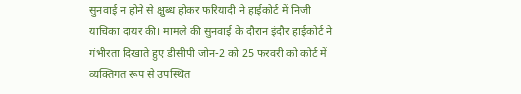सुनवाई न होने से क्षुब्ध होकर फरियादी ने हाईकोर्ट में निजी याचिका दायर की। मामले की सुनवाई के दौरान इंदौर हाईकोर्ट ने गंभीरता दिखाते हुए डीसीपी जोन-2 को 25 फरवरी को कोर्ट में व्यक्तिगत रूप से उपस्थित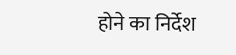होने का निर्देश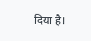दिया है।